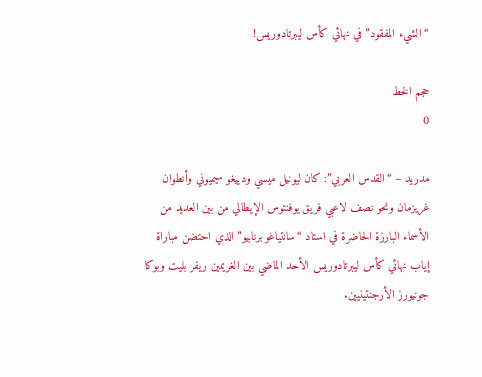“الشيء المفقود” في نهائي كأس ليبرتادوريس!

حجم الخط
0

مدريد – “القدس العربي”: كان ليونيل ميسي ودييغو سيميوني وأنطوان غريزمان ونحو نصف لاعبي فريق يوفنتوس الإيطالي من بين العديد من الأسماء البارزة الحاضرة في استاد “سانتياغو برنابيو” الذي احتضن مباراة إياب نهائي كأس ليبرتادوريس الأحد الماضي بين الغريمين ريفر بليت وبوكا جونيورز الأرجنتينيين.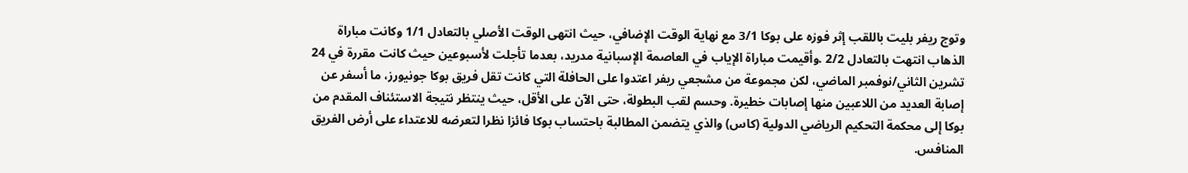وتوج ريفر بليت باللقب إثر فوزه على بوكا 3/1 مع نهاية الوقت الإضافي، حيث انتهى الوقت الأصلي بالتعادل 1/1 وكانت مباراة الذهاب انتهت بالتعادل 2/2 .وأقيمت مباراة الإياب في العاصمة الإسبانية مدريد، بعدما تأجلت لأسبوعين حيث كانت مقررة في 24 تشرين الثاني/نوفمبر الماضي، لكن مجموعة من مشجعي ريفر اعتدوا على الحافلة التي كانت تقل فريق بوكا جونيورز، ما أسفر عن إصابة العديد من اللاعبين منها إصابات خطيرة. وحسم لقب البطولة، حتى الآن على الأقل، حيث ينتظر نتيجة الاستئناف المقدم من بوكا إلى محكمة التحكيم الرياضي الدولية (كاس) والذي يتضمن المطالبة باحتساب بوكا فائزا نظرا لتعرضه للاعتداء على أرض الفريق المنافس.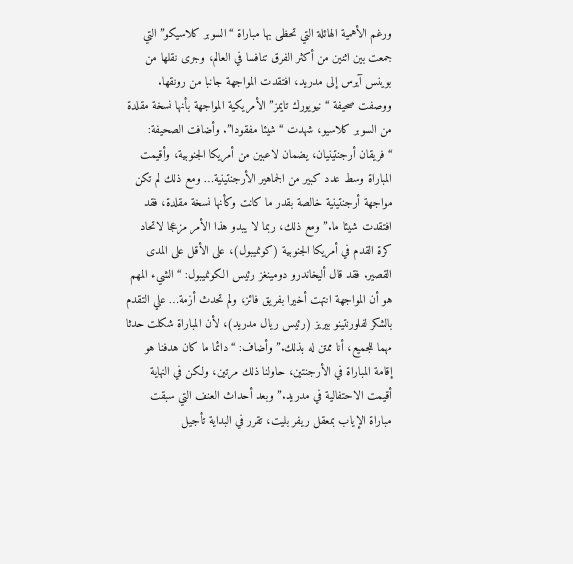ورغم الأهمية الهائلة التي تحظى بها مباراة “السوبر كلاسيكو” التي جمعت بين اثنين من أكثر الفرق تنافسا في العالم، وجرى نقلها من بوينس آيرس إلى مدريد، افتقدت المواجهة جانبا من رونقها. ووصفت صحيفة “نيويورك تايمز” الأمريكية المواجهة بأنها نسخة مقلدة من السوبر كلاسيو، شهدت “شيئا مفقودا”. وأضافت الصحيفة: “فريقان أرجنتينيان، يضمان لاعبين من أمريكا الجنوبية، وأقيمت المباراة وسط عدد كبير من الجماهير الأرجنتينية… ومع ذلك لم تكن مواجهة أرجنتينية خالصة بقدر ما كانت وكأنها نسخة مقلدة، فقد افتقدت شيئا ما.” ومع ذلك، ربما لا يبدو هذا الأمر مزعجا لاتحاد كرة القدم في أمريكا الجنوبية (كونميبول)، على الأقل على المدى القصير. فقد قال أليخاندرو دومينغز رئيس الكونميبول: “الشيء المهم هو أن المواجهة انتهت أخيرا بفريق فائز، ولم تحدث أزمة… علي التقدم بالشكر لفلورنتينو بيريز (رئيس ريال مدريد)، لأن المباراة شكلت حدثا مهما للجميع، أنا ممتن له بذلك.” وأضاف: “دائما ما كان هدفنا هو إقامة المباراة في الأرجنتين، حاولنا ذلك مرتين، ولكن في النهاية أقيمت الاحتفالية في مدريد.” وبعد أحداث العنف التي سبقت مباراة الإياب بمعقل ريفر بليت، تقرر في البداية تأجيل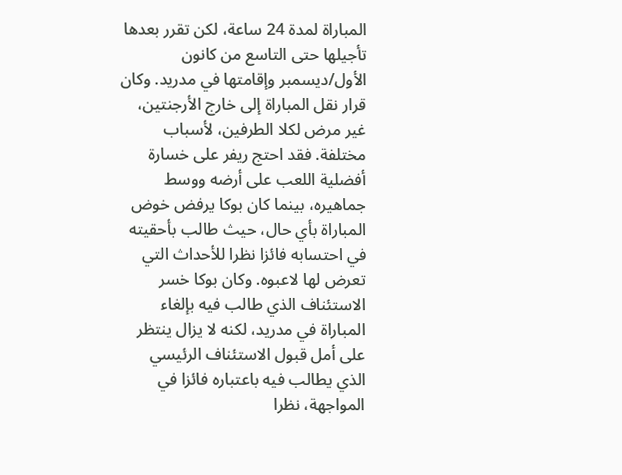المباراة لمدة 24 ساعة، لكن تقرر بعدها تأجيلها حتى التاسع من كانون الأول/ديسمبر وإقامتها في مدريد. وكان قرار نقل المباراة إلى خارج الأرجنتين، غير مرض لكلا الطرفين، لأسباب مختلفة. فقد احتج ريفر على خسارة أفضلية اللعب على أرضه ووسط جماهيره، بينما كان بوكا يرفض خوض المباراة بأي حال، حيث طالب بأحقيته في احتسابه فائزا نظرا للأحداث التي تعرض لها لاعبوه. وكان بوكا خسر الاستئناف الذي طالب فيه بإلغاء المباراة في مدريد، لكنه لا يزال ينتظر على أمل قبول الاستئناف الرئيسي الذي يطالب فيه باعتباره فائزا في المواجهة، نظرا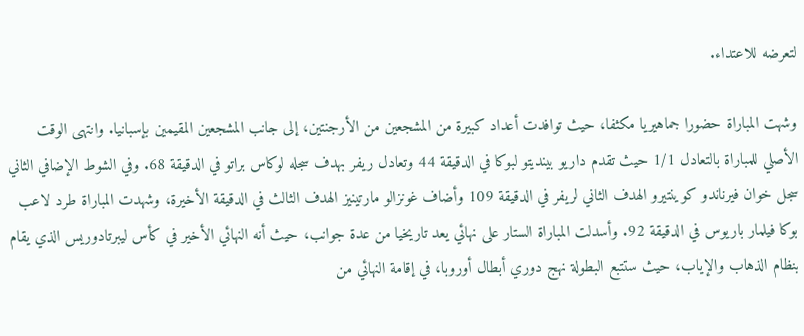لتعرضه للاعتداء.

وشهت المباراة حضورا جماهيريا مكثفا، حيث توافدت أعداد كبيرة من المشجعين من الأرجنتين، إلى جانب المشجعين المقيمين بإسبانيا. وانتهى الوقت الأصلي للمباراة بالتعادل 1/1 حيث تقدم داريو بينديتو لبوكا في الدقيقة 44 وتعادل ريفر بهدف سجله لوكاس براتو في الدقيقة 68. وفي الشوط الإضافي الثاني سجل خوان فيرناندو كوينتيرو الهدف الثاني لريفر في الدقيقة 109 وأضاف غونزالو مارتينيز الهدف الثالث في الدقيقة الأخيرة، وشهدت المباراة طرد لاعب بوكا فيلمار باريوس في الدقيقة 92. وأسدلت المباراة الستار على نهائي يعد تاريخيا من عدة جوانب، حيث أنه النهائي الأخير في كأس ليبرتادوريس الذي يقام بنظام الذهاب والإياب، حيث ستتبع البطولة نهج دوري أبطال أوروبا، في إقامة النهائي من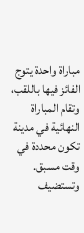مباراة واحدة يتوج الفائز فيها باللقب، وتقام المباراة النهائية في مدينة تكون محددة في وقت مسبق. وتستضيف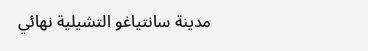مدينة سانتياغو التشيلية نهائي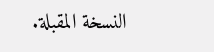النسخة المقبلة.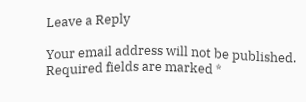Leave a Reply

Your email address will not be published. Required fields are marked *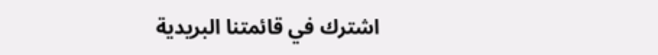اشترك في قائمتنا البريدية